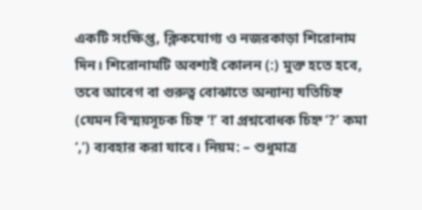একটি সংক্ষিপ্ত, ক্লিকযোগ্য ও নজরকাড়া শিরোনাম দিন। শিরোনামটি অবশ্যই কোলন (:) মুক্ত হতে হবে, তবে আবেগ বা গুরুত্ব বোঝাতে অন্যান্য যতিচিহ্ন (যেমন বিস্ময়সূচক চিহ্ন ‘!’ বা প্রশ্নবোধক চিহ্ন ‘?’ কমা ‘,’) ব্যবহার করা যাবে। নিয়ম: – শুধুমাত্র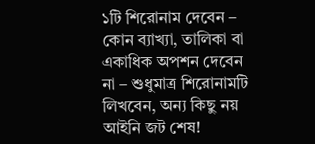১টি শিরোনাম দেবেন – কোন ব্যাখ্যা, তালিকা বা একাধিক অপশন দেবেন না – শুধুমাত্র শিরোনামটি লিখবেন, অন্য কিছু নয় আইনি জট শেষ!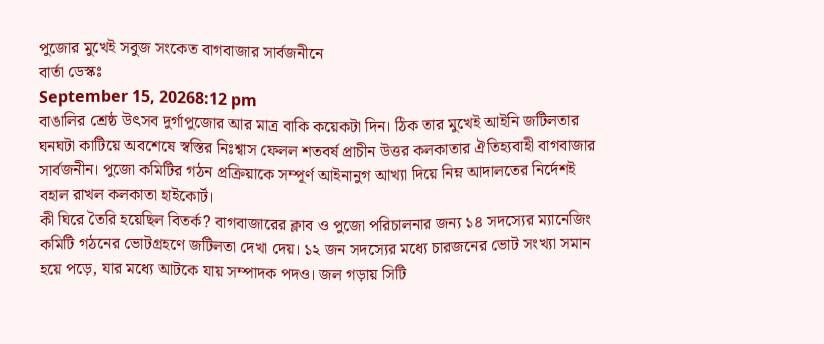পুজোর মুখেই সবুজ সংকেত বাগবাজার সার্বজনীনে
বার্তা ডেস্কঃ
September 15, 20268:12 pm
বাঙালির শ্রেষ্ঠ উৎসব দুর্গাপুজোর আর মাত্র বাকি কয়েকটা দিন। ঠিক তার মুখেই আইনি জটিলতার ঘনঘটা কাটিয়ে অবশেষে স্বস্তির নিঃশ্বাস ফেলল শতবর্ষ প্রাচীন উত্তর কলকাতার ঐতিহ্যবাহী বাগবাজার সার্বজনীন। পুজো কমিটির গঠন প্রক্রিয়াকে সম্পূর্ণ আইনানুগ আখ্যা দিয়ে নিম্ন আদালতের নির্দেশই বহাল রাখল কলকাতা হাইকোর্ট।
কী ঘিরে তৈরি হয়েছিল বিতর্ক? বাগবাজারের ক্লাব ও পুজো পরিচালনার জন্য ১৪ সদস্যের ম্যানেজিং কমিটি গঠনের ভোটগ্রহণে জটিলতা দেখা দেয়। ১২ জন সদস্যের মধ্যে চারজনের ভোট সংখ্যা সমান হয়ে পড়ে, যার মধ্যে আটকে যায় সম্পাদক পদও। জল গড়ায় সিটি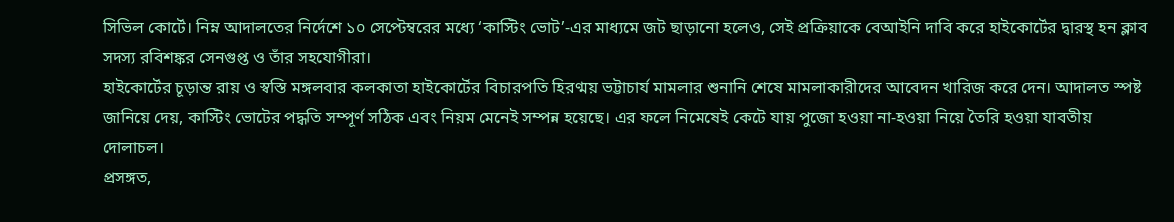সিভিল কোর্টে। নিম্ন আদালতের নির্দেশে ১০ সেপ্টেম্বরের মধ্যে ‘কাস্টিং ভোট’-এর মাধ্যমে জট ছাড়ানো হলেও, সেই প্রক্রিয়াকে বেআইনি দাবি করে হাইকোর্টের দ্বারস্থ হন ক্লাব সদস্য রবিশঙ্কর সেনগুপ্ত ও তাঁর সহযোগীরা।
হাইকোর্টের চূড়ান্ত রায় ও স্বস্তি মঙ্গলবার কলকাতা হাইকোর্টের বিচারপতি হিরণ্ময় ভট্টাচার্য মামলার শুনানি শেষে মামলাকারীদের আবেদন খারিজ করে দেন। আদালত স্পষ্ট জানিয়ে দেয়, কাস্টিং ভোটের পদ্ধতি সম্পূর্ণ সঠিক এবং নিয়ম মেনেই সম্পন্ন হয়েছে। এর ফলে নিমেষেই কেটে যায় পুজো হওয়া না-হওয়া নিয়ে তৈরি হওয়া যাবতীয় দোলাচল।
প্রসঙ্গত,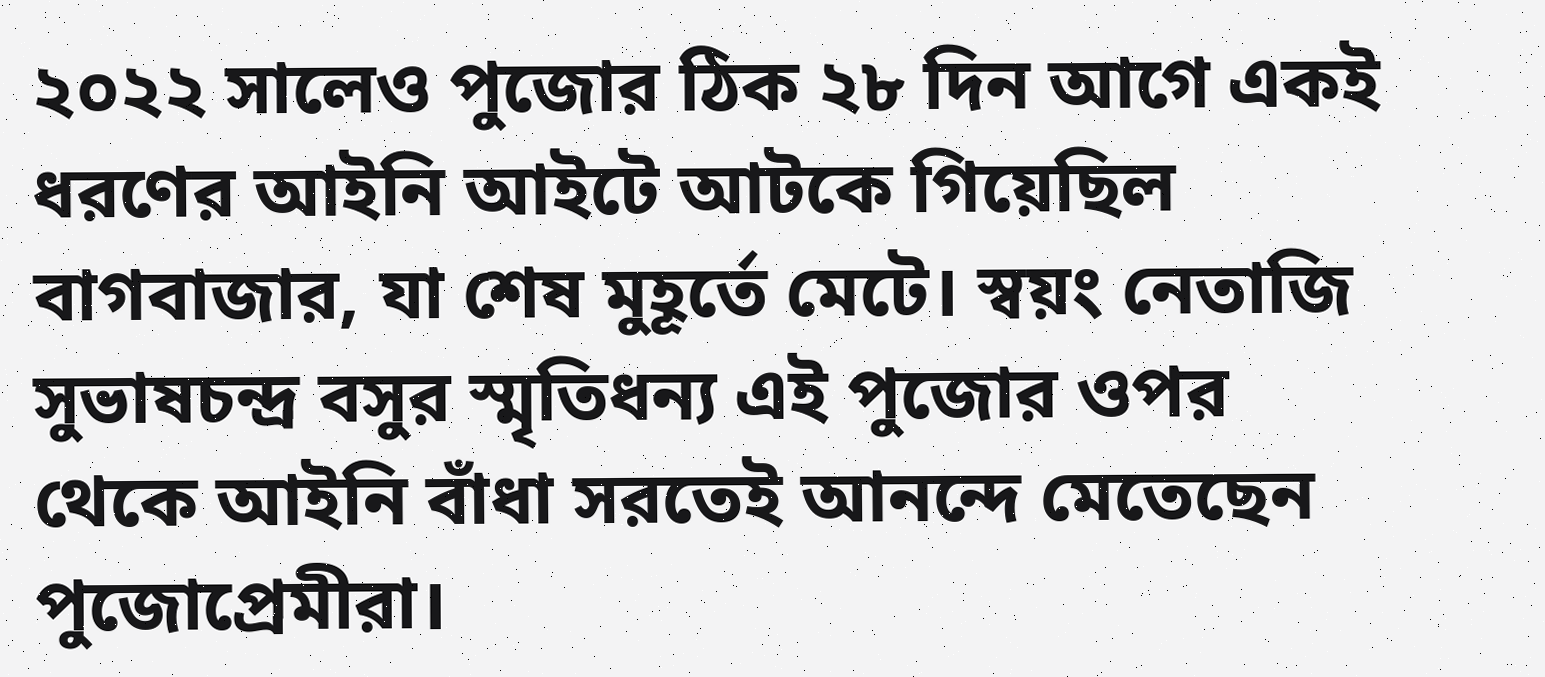২০২২ সালেও পুজোর ঠিক ২৮ দিন আগে একই ধরণের আইনি আইটে আটকে গিয়েছিল বাগবাজার, যা শেষ মুহূর্তে মেটে। স্বয়ং নেতাজি সুভাষচন্দ্র বসুর স্মৃতিধন্য এই পুজোর ওপর থেকে আইনি বাঁধা সরতেই আনন্দে মেতেছেন পুজোপ্রেমীরা।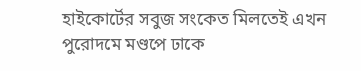হাইকোর্টের সবুজ সংকেত মিলতেই এখন পুরোদমে মণ্ডপে ঢাকে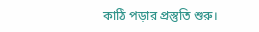কাঠি পড়ার প্রস্তুতি শুরু।